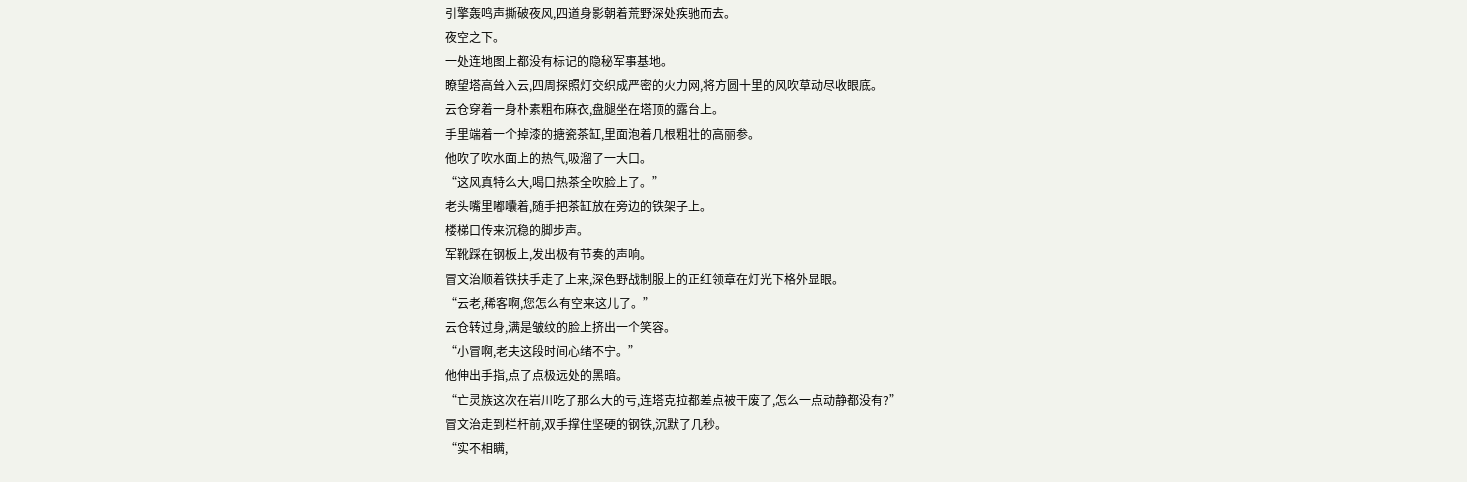引擎轰鸣声撕破夜风,四道身影朝着荒野深处疾驰而去。
夜空之下。
一处连地图上都没有标记的隐秘军事基地。
瞭望塔高耸入云,四周探照灯交织成严密的火力网,将方圆十里的风吹草动尽收眼底。
云仓穿着一身朴素粗布麻衣,盘腿坐在塔顶的露台上。
手里端着一个掉漆的搪瓷茶缸,里面泡着几根粗壮的高丽参。
他吹了吹水面上的热气,吸溜了一大口。
“这风真特么大,喝口热茶全吹脸上了。”
老头嘴里嘟囔着,随手把茶缸放在旁边的铁架子上。
楼梯口传来沉稳的脚步声。
军靴踩在钢板上,发出极有节奏的声响。
冒文治顺着铁扶手走了上来,深色野战制服上的正红领章在灯光下格外显眼。
“云老,稀客啊,您怎么有空来这儿了。”
云仓转过身,满是皱纹的脸上挤出一个笑容。
“小冒啊,老夫这段时间心绪不宁。”
他伸出手指,点了点极远处的黑暗。
“亡灵族这次在岩川吃了那么大的亏,连塔克拉都差点被干废了,怎么一点动静都没有?”
冒文治走到栏杆前,双手撑住坚硬的钢铁,沉默了几秒。
“实不相瞒,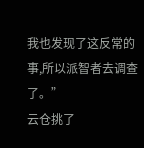我也发现了这反常的事,所以派智者去调查了。”
云仓挑了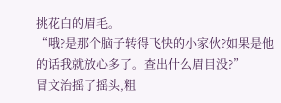挑花白的眉毛。
“哦?是那个脑子转得飞快的小家伙?如果是他的话我就放心多了。查出什么眉目没?”
冒文治摇了摇头,粗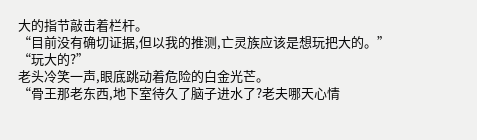大的指节敲击着栏杆。
“目前没有确切证据,但以我的推测,亡灵族应该是想玩把大的。”
“玩大的?”
老头冷笑一声,眼底跳动着危险的白金光芒。
“骨王那老东西,地下室待久了脑子进水了?老夫哪天心情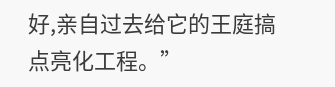好,亲自过去给它的王庭搞点亮化工程。”